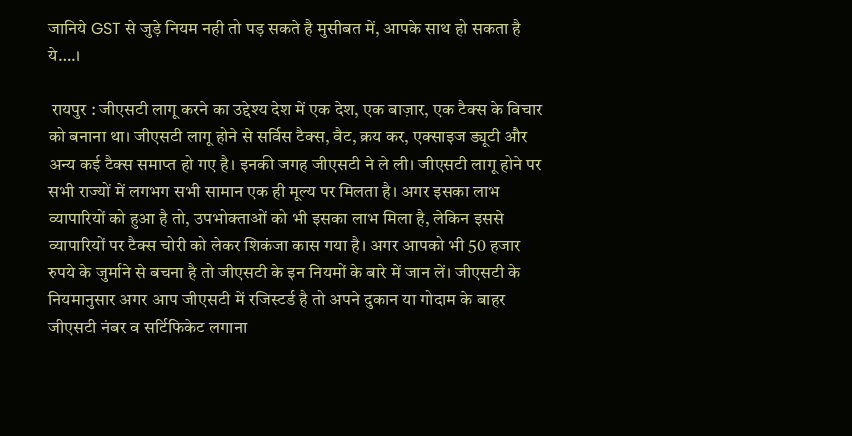जानिये GST से जुड़े नियम नही तो पड़ सकते है मुसीबत में, आपके साथ हो सकता है ये….।

 रायपुर : जीएसटी लागू करने का उद्देश्य देश में एक देश, एक बाज़ार, एक टैक्‍स के विचार को बनाना था। जीएसटी लागू होने से सर्विस टैक्‍स, वैट, क्रय कर, एक्‍साइज ड्यूटी और अन्‍य कई टैक्‍स समाप्‍त हो गए है। इनकी जगह जीएसटी ने ले ली। जीएसटी लागू होने पर सभी राज्यों में लगभग सभी सामान एक ही मूल्य पर मिलता है। अगर इसका लाभ व्यापारियों को हुआ है तो, उपभोक्ताओं को भी इसका लाभ मिला है, लेकिन इससे व्यापारियों पर टैक्स चोरी को लेकर शिकंजा कास गया है। अगर आपको भी 50 हजार रुपये के जुर्माने से बचना है तो जीएसटी के इन नियमों के बारे में जान लें। जीएसटी के नियमानुसार अगर आप जीएसटी में रजिस्टर्ड है तो अपने दुकान या गोदाम के बाहर जीएसटी नंबर व सर्टिफिकेट लगाना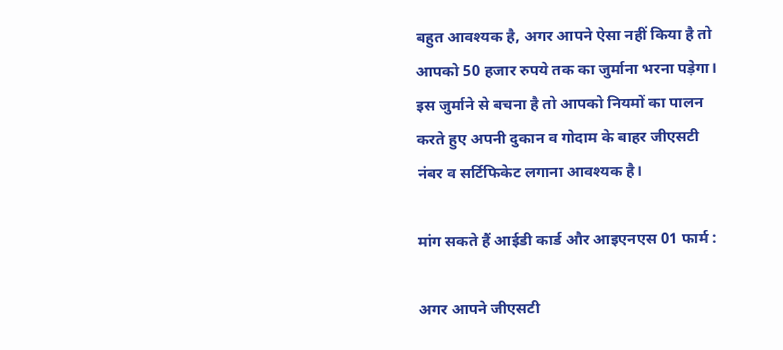बहुत आवश्यक है, अगर आपने ऐसा नहीं किया है तो आपको 50 हजार रुपये तक का जुर्माना भरना पड़ेगा। इस जुर्माने से बचना है तो आपको नियमों का पालन करते हुए अपनी दुकान व गोदाम के बाहर जीएसटी नंबर व सर्टिफिकेट लगाना आवश्यक है।

मांग सकते हैं आईडी कार्ड और आइएनएस 01 फार्म :

अगर आपने जीएसटी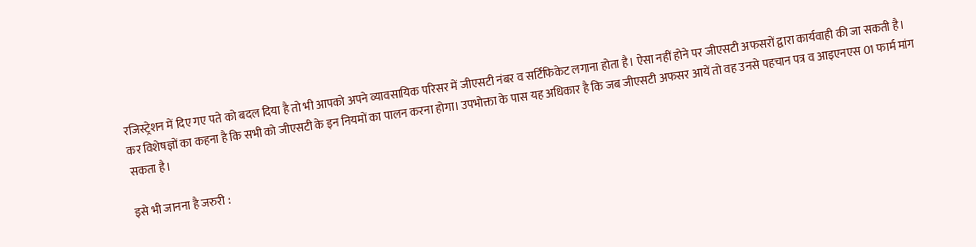रजिस्ट्रेशन में दिए गए पते को बदल दिया है तो भी आपको अपने व्यावसायिक परिसर में जीएसटी नंबर व सर्टिफिकेट लगाना होता है। ऐसा नहीं होने पर जीएसटी अफसरों द्वारा कार्यवाही की जा सकती है। कर विशेषज्ञों का कहना है कि सभी को जीएसटी के इन नियमों का पालन करना होगा। उपभोक्ता के पास यह अधिकार है कि जब जीएसटी अफसर आयें तो वह उनसे पहचान पत्र व आइएनएस 01 फार्म मांग सकता है।

इसे भी जानना है जरुरी :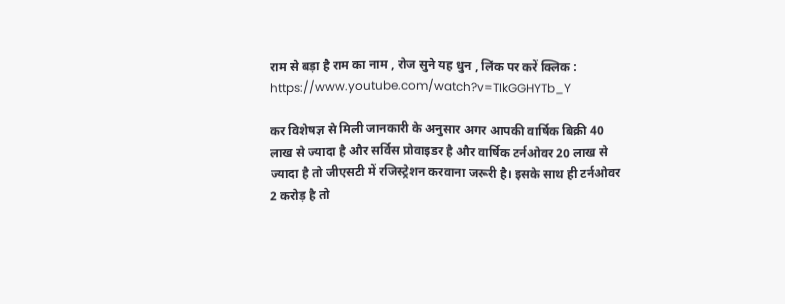राम से बड़ा है राम का नाम , रोज सुने यह धुन , लिंक पर करें क्लिक : https://www.youtube.com/watch?v=TIkGGHYTb_Y

कर विशेषज्ञ से मिली जानकारी के अनुसार अगर आपकी वार्षिक बिक्री 40 लाख से ज्यादा है और सर्विस प्रोवाइडर है और वार्षिक टर्नओवर 20 लाख से ज्यादा है तो जीएसटी में रजिस्ट्रेशन करवाना जरूरी है। इसके साथ ही टर्नओवर 2 करोड़ है तो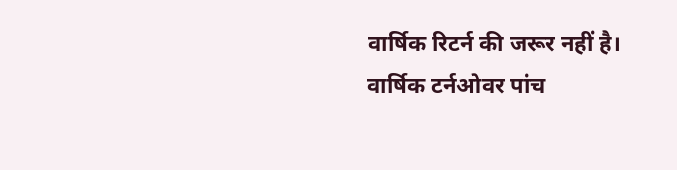वार्षिक रिटर्न की जरूर नहीं है। वार्षिक टर्नओवर पांच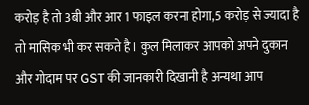करोड़ है तो 3बी और आर 1 फाइल करना होगा,5 करोड़ से ज्यादा है तो मासिक भी कर सकते है। कुल मिलाकर आपको अपने दुकान और गोदाम पर GST की जानकारी दिखानी है अन्यथा आप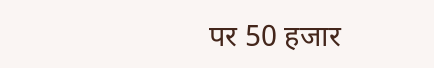पर 50 हजार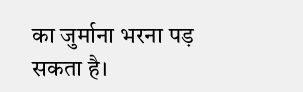का जुर्माना भरना पड़ सकता है।